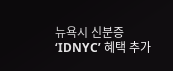뉴욕시 신분증 ‘IDNYC’ 혜택 추가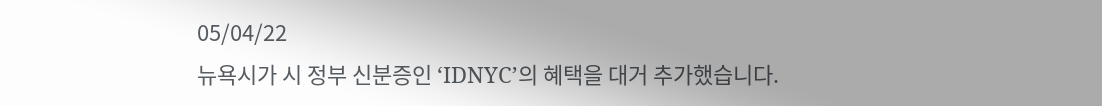05/04/22
뉴욕시가 시 정부 신분증인 ‘IDNYC’의 혜택을 대거 추가했습니다.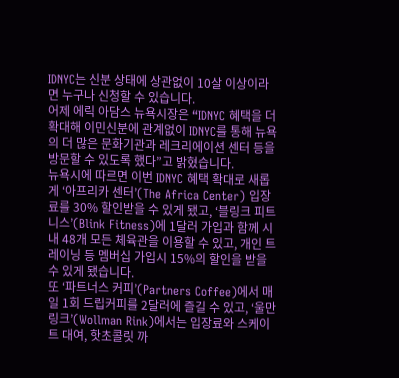IDNYC는 신분 상태에 상관없이 10살 이상이라면 누구나 신청할 수 있습니다.
어제 에릭 아담스 뉴욕시장은 “IDNYC 혜택을 더 확대해 이민신분에 관계없이 IDNYC를 통해 뉴욕의 더 많은 문화기관과 레크리에이션 센터 등을 방문할 수 있도록 했다”고 밝혔습니다.
뉴욕시에 따르면 이번 IDNYC 혜택 확대로 새롭게 ‘아프리카 센터’(The Africa Center) 입장료를 30% 할인받을 수 있게 됐고, ‘블링크 피트니스’(Blink Fitness)에 1달러 가입과 함께 시내 48개 모든 체육관을 이용할 수 있고, 개인 트레이닝 등 멤버십 가입시 15%의 할인을 받을 수 있게 됐습니다.
또 ‘파트너스 커피’(Partners Coffee)에서 매일 1회 드립커피를 2달러에 즐길 수 있고, ‘울만 링크’(Wollman Rink)에서는 입장료와 스케이트 대여, 핫초콜릿 까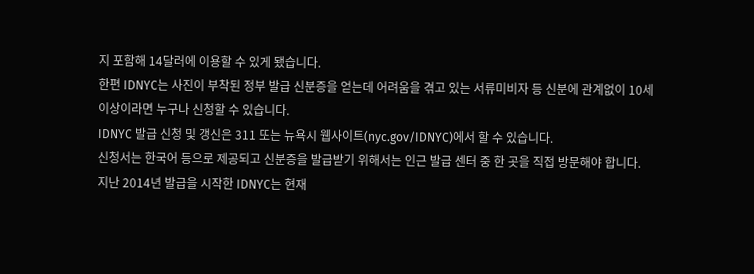지 포함해 14달러에 이용할 수 있게 됐습니다.
한편 IDNYC는 사진이 부착된 정부 발급 신분증을 얻는데 어려움을 겪고 있는 서류미비자 등 신분에 관계없이 10세 이상이라면 누구나 신청할 수 있습니다.
IDNYC 발급 신청 및 갱신은 311 또는 뉴욕시 웹사이트(nyc.gov/IDNYC)에서 할 수 있습니다.
신청서는 한국어 등으로 제공되고 신분증을 발급받기 위해서는 인근 발급 센터 중 한 곳을 직접 방문해야 합니다.
지난 2014년 발급을 시작한 IDNYC는 현재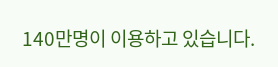140만명이 이용하고 있습니다.